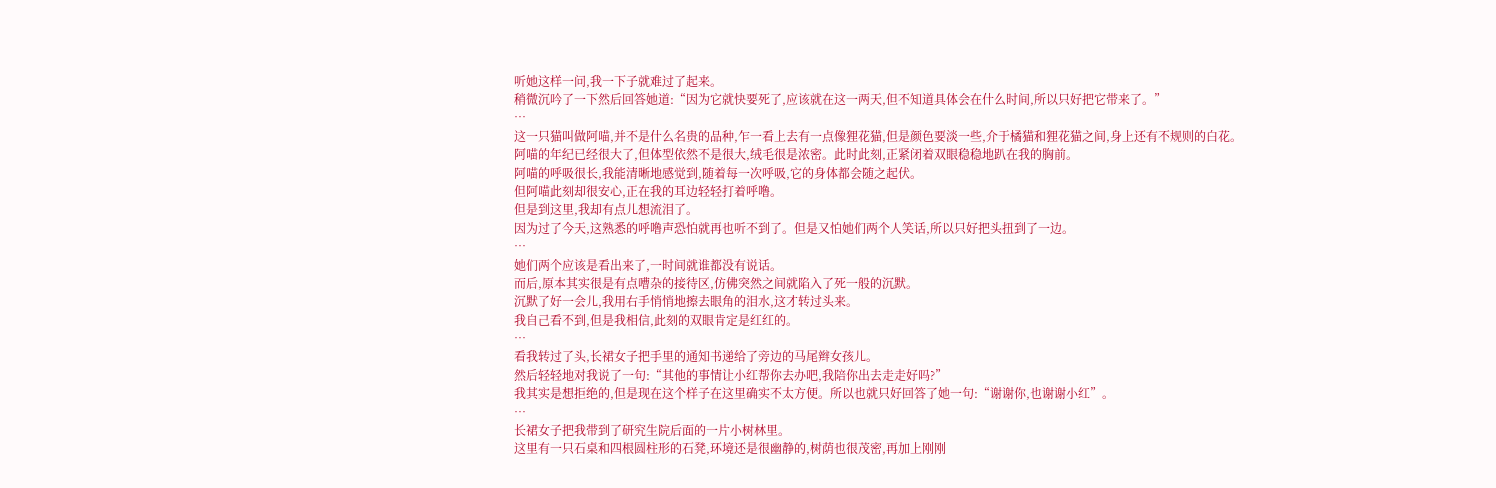听她这样一问,我一下子就难过了起来。
稍微沉吟了一下然后回答她道:“因为它就快要死了,应该就在这一两天,但不知道具体会在什么时间,所以只好把它带来了。”
…
这一只猫叫做阿喵,并不是什么名贵的品种,乍一看上去有一点像狸花猫,但是颜色要淡一些,介于橘猫和狸花猫之间,身上还有不规则的白花。
阿喵的年纪已经很大了,但体型依然不是很大,绒毛很是浓密。此时此刻,正紧闭着双眼稳稳地趴在我的胸前。
阿喵的呼吸很长,我能清晰地感觉到,随着每一次呼吸,它的身体都会随之起伏。
但阿喵此刻却很安心,正在我的耳边轻轻打着呼噜。
但是到这里,我却有点儿想流泪了。
因为过了今天,这熟悉的呼噜声恐怕就再也听不到了。但是又怕她们两个人笑话,所以只好把头扭到了一边。
…
她们两个应该是看出来了,一时间就谁都没有说话。
而后,原本其实很是有点嘈杂的接待区,仿佛突然之间就陷入了死一般的沉默。
沉默了好一会儿,我用右手悄悄地擦去眼角的泪水,这才转过头来。
我自己看不到,但是我相信,此刻的双眼肯定是红红的。
…
看我转过了头,长裙女子把手里的通知书递给了旁边的马尾辫女孩儿。
然后轻轻地对我说了一句:“其他的事情让小红帮你去办吧,我陪你出去走走好吗?”
我其实是想拒绝的,但是现在这个样子在这里确实不太方便。所以也就只好回答了她一句:“谢谢你,也谢谢小红”。
…
长裙女子把我带到了研究生院后面的一片小树林里。
这里有一只石桌和四根圆柱形的石凳,环境还是很幽静的,树荫也很茂密,再加上刚刚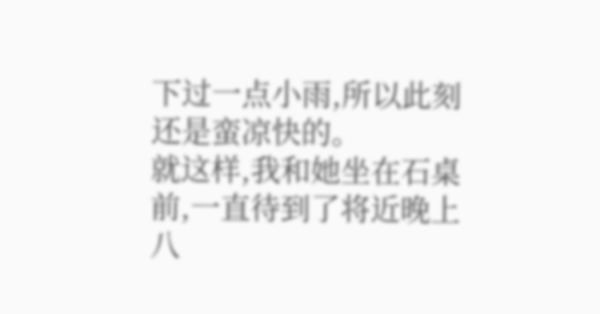下过一点小雨,所以此刻还是蛮凉快的。
就这样,我和她坐在石桌前,一直待到了将近晚上八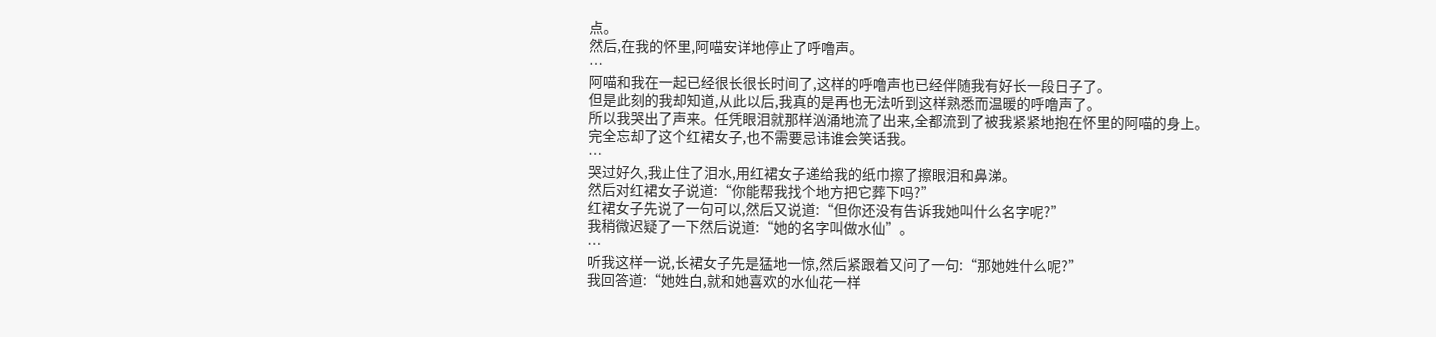点。
然后,在我的怀里,阿喵安详地停止了呼噜声。
…
阿喵和我在一起已经很长很长时间了,这样的呼噜声也已经伴随我有好长一段日子了。
但是此刻的我却知道,从此以后,我真的是再也无法听到这样熟悉而温暖的呼噜声了。
所以我哭出了声来。任凭眼泪就那样汹涌地流了出来,全都流到了被我紧紧地抱在怀里的阿喵的身上。
完全忘却了这个红裙女子,也不需要忌讳谁会笑话我。
…
哭过好久,我止住了泪水,用红裙女子递给我的纸巾擦了擦眼泪和鼻涕。
然后对红裙女子说道:“你能帮我找个地方把它葬下吗?”
红裙女子先说了一句可以,然后又说道:“但你还没有告诉我她叫什么名字呢?”
我稍微迟疑了一下然后说道:“她的名字叫做水仙”。
…
听我这样一说,长裙女子先是猛地一惊,然后紧跟着又问了一句:“那她姓什么呢?”
我回答道:“她姓白,就和她喜欢的水仙花一样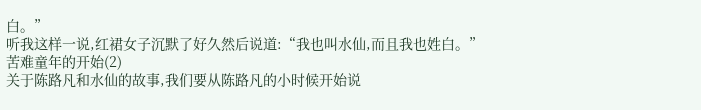白。”
听我这样一说,红裙女子沉默了好久然后说道:“我也叫水仙,而且我也姓白。”
苦难童年的开始(2)
关于陈路凡和水仙的故事,我们要从陈路凡的小时候开始说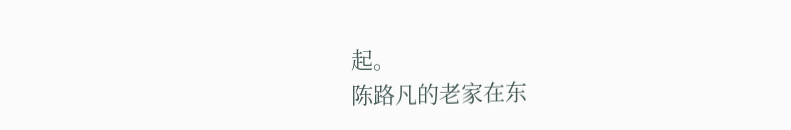起。
陈路凡的老家在东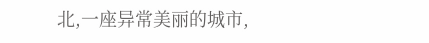北,一座异常美丽的城市,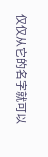仅仅从它的名字就可以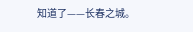知道了——长春之城。